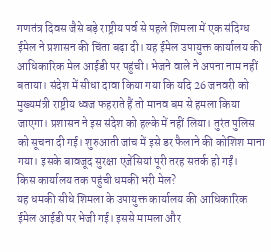गणतंत्र दिवस जैसे बड़े राष्ट्रीय पर्व से पहले शिमला में एक संदिग्ध ईमेल ने प्रशासन की चिंता बढ़ा दी। यह ईमेल उपायुक्त कार्यालय की आधिकारिक मेल आईडी पर पहुंची। भेजने वाले ने अपना नाम नहीं बताया। संदेश में सीधा दावा किया गया कि यदि 26 जनवरी को मुख्यमंत्री राष्ट्रीय ध्वज फहराते हैं तो मानव बम से हमला किया जाएगा। प्रशासन ने इस संदेश को हल्के में नहीं लिया। तुरंत पुलिस को सूचना दी गई। शुरुआती जांच में इसे डर फैलाने की कोशिश माना गया। इसके बावजूद सुरक्षा एजेंसियां पूरी तरह सतर्क हो गईं।
किस कार्यालय तक पहुंची धमकी भरी मेल?
यह धमकी सीधे शिमला के उपायुक्त कार्यालय की आधिकारिक ईमेल आईडी पर भेजी गई। इससे मामला और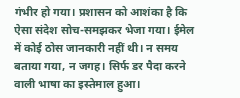गंभीर हो गया। प्रशासन को आशंका है कि ऐसा संदेश सोच-समझकर भेजा गया। ईमेल में कोई ठोस जानकारी नहीं थी। न समय बताया गया, न जगह। सिर्फ डर पैदा करने वाली भाषा का इस्तेमाल हुआ।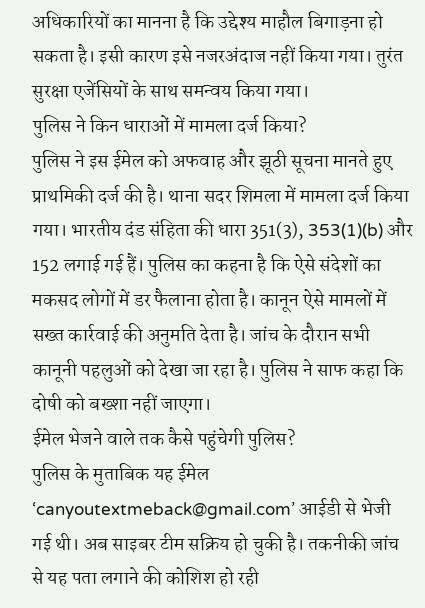अधिकारियों का मानना है कि उद्देश्य माहौल बिगाड़ना हो सकता है। इसी कारण इसे नजरअंदाज नहीं किया गया। तुरंत सुरक्षा एजेंसियों के साथ समन्वय किया गया।
पुलिस ने किन धाराओं में मामला दर्ज किया?
पुलिस ने इस ईमेल को अफवाह और झूठी सूचना मानते हुए प्राथमिकी दर्ज की है। थाना सदर शिमला में मामला दर्ज किया गया। भारतीय दंड संहिता की धारा 351(3), 353(1)(b) और 152 लगाई गई हैं। पुलिस का कहना है कि ऐसे संदेशों का मकसद लोगों में डर फैलाना होता है। कानून ऐसे मामलों में सख्त कार्रवाई की अनुमति देता है। जांच के दौरान सभी कानूनी पहलुओं को देखा जा रहा है। पुलिस ने साफ कहा कि दोषी को बख्शा नहीं जाएगा।
ईमेल भेजने वाले तक कैसे पहुंचेगी पुलिस?
पुलिस के मुताबिक यह ईमेल ‘canyoutextmeback@gmail.com’ आईडी से भेजी गई थी। अब साइबर टीम सक्रिय हो चुकी है। तकनीकी जांच से यह पता लगाने की कोशिश हो रही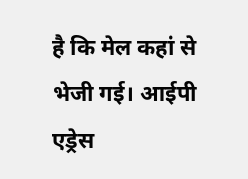है कि मेल कहां से भेजी गई। आईपी एड्रेस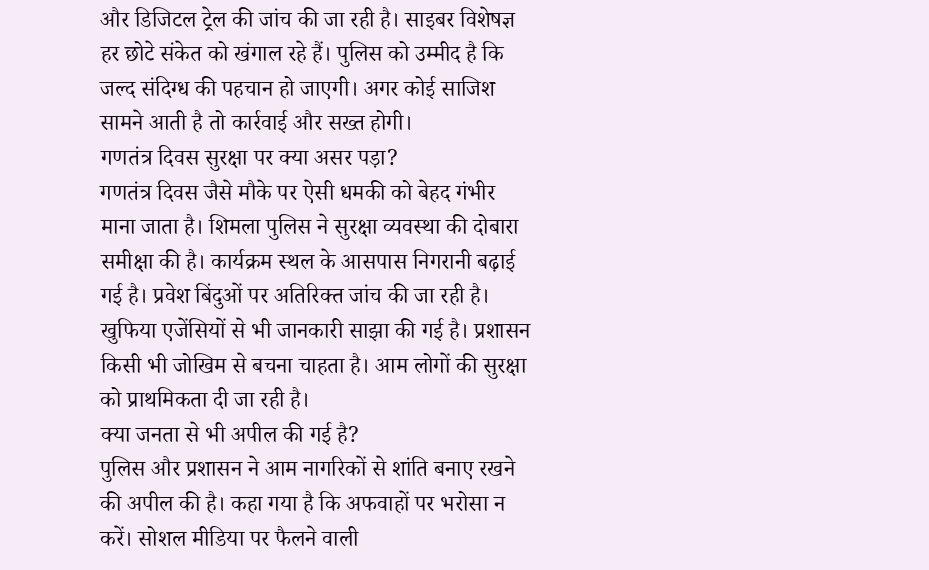और डिजिटल ट्रेल की जांच की जा रही है। साइबर विशेषज्ञ हर छोटे संकेत को खंगाल रहे हैं। पुलिस को उम्मीद है कि जल्द संदिग्ध की पहचान हो जाएगी। अगर कोई साजिश सामने आती है तो कार्रवाई और सख्त होगी।
गणतंत्र दिवस सुरक्षा पर क्या असर पड़ा?
गणतंत्र दिवस जैसे मौके पर ऐसी धमकी को बेहद गंभीर माना जाता है। शिमला पुलिस ने सुरक्षा व्यवस्था की दोबारा समीक्षा की है। कार्यक्रम स्थल के आसपास निगरानी बढ़ाई गई है। प्रवेश बिंदुओं पर अतिरिक्त जांच की जा रही है। खुफिया एजेंसियों से भी जानकारी साझा की गई है। प्रशासन किसी भी जोखिम से बचना चाहता है। आम लोगों की सुरक्षा को प्राथमिकता दी जा रही है।
क्या जनता से भी अपील की गई है?
पुलिस और प्रशासन ने आम नागरिकों से शांति बनाए रखने की अपील की है। कहा गया है कि अफवाहों पर भरोसा न करें। सोशल मीडिया पर फैलने वाली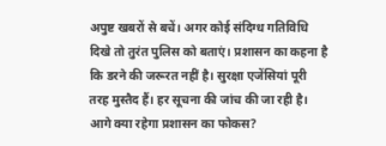अपुष्ट खबरों से बचें। अगर कोई संदिग्ध गतिविधि दिखे तो तुरंत पुलिस को बताएं। प्रशासन का कहना है कि डरने की जरूरत नहीं है। सुरक्षा एजेंसियां पूरी तरह मुस्तैद हैं। हर सूचना की जांच की जा रही है।
आगे क्या रहेगा प्रशासन का फोकस?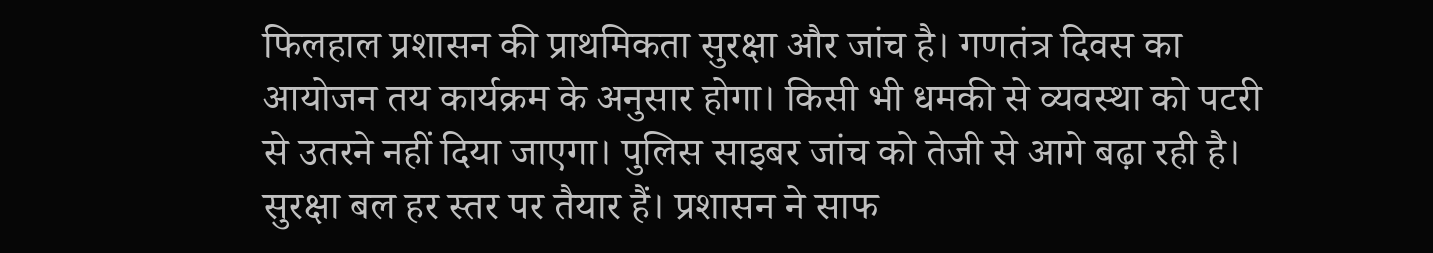फिलहाल प्रशासन की प्राथमिकता सुरक्षा और जांच है। गणतंत्र दिवस का आयोजन तय कार्यक्रम के अनुसार होगा। किसी भी धमकी से व्यवस्था को पटरी से उतरने नहीं दिया जाएगा। पुलिस साइबर जांच को तेजी से आगे बढ़ा रही है। सुरक्षा बल हर स्तर पर तैयार हैं। प्रशासन ने साफ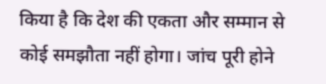किया है कि देश की एकता और सम्मान से कोई समझौता नहीं होगा। जांच पूरी होने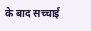के बाद सच्चाई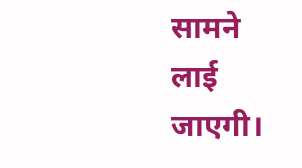सामने लाई जाएगी।